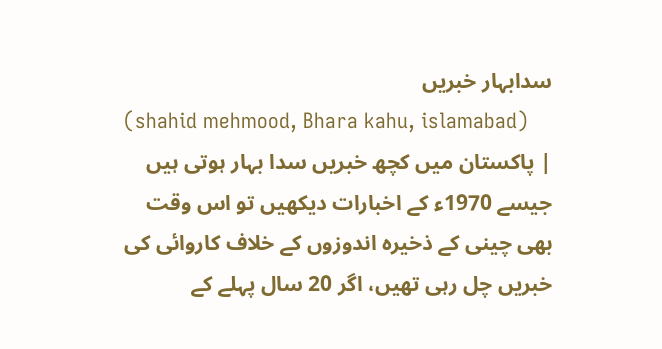سدابہار خبریں
(shahid mehmood, Bhara kahu, islamabad)
| پاکستان میں کچھ خبریں سدا بہار ہوتی ہیں جیسے 1970ء کے اخبارات دیکھیں تو اس وقت بھی چینی کے ذخیرہ اندوزوں کے خلاف کاروائی کی خبریں چل رہی تھیں، اگر 20 سال پہلے کے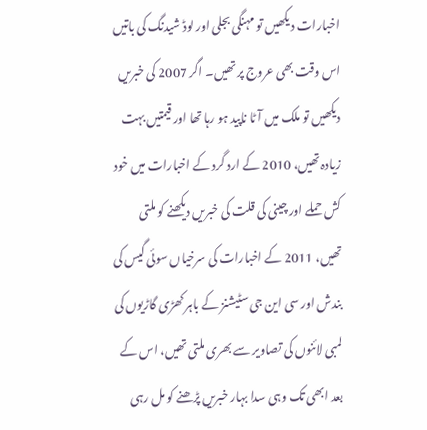اخبارات دیکھیں تو مہنگی بجلی اور لوڈ شیدنگ کی باتیں اس وقت بھی عروج پر تھیں۔ اگر 2007 کی خبریں دیکھیں تو ملک میں آٹا ناپید ہو رہا تھا اور قیمتیں بہت زیادہ تھیں، 2010 کے ارد گرد کے اخبارات میں خود کش حملے اور چینی کی قلت کی خبریں دیکھنے کو ملتی تھیں، 2011 کے اخبارات کی سرخیاں سوئی گیس کی بندش اور سی این جی سٹیشنز کے باہر کھڑی گاڑیوں کی لمبی لائنوں کی تصاویر سے بھری ملتی تھیں، اس کے بعد ابھی تک وہی سدا بہار خبریں پڑھنے کو مل رہی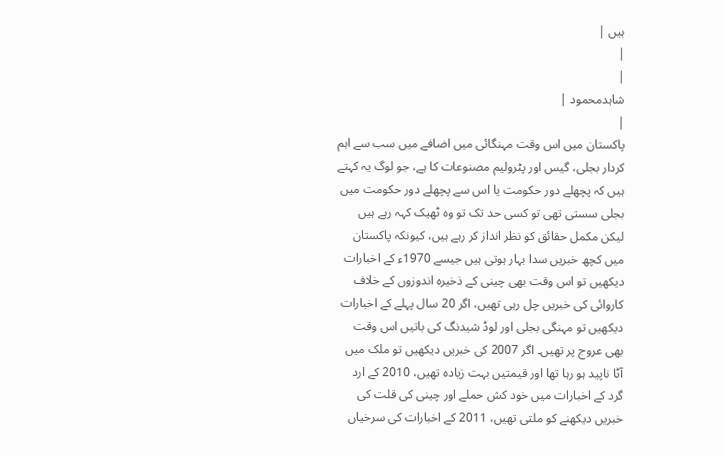ہیں |
|
|
شاہدمحمود |
|
پاکستان میں اس وقت مہنگائی میں اضافے میں سب سے اہم کردار بجلی، گیس اور پٹرولیم مصنوعات کا ہے، جو لوگ یہ کہتے ہیں کہ پچھلے دور حکومت یا اس سے پچھلے دور حکومت میں بجلی سستی تھی تو کسی حد تک تو وہ ٹھیک کہہ رہے ہیں لیکن مکمل حقائق کو نظر انداز کر رہے ہیں، کیونکہ پاکستان میں کچھ خبریں سدا بہار ہوتی ہیں جیسے 1970ء کے اخبارات دیکھیں تو اس وقت بھی چینی کے ذخیرہ اندوزوں کے خلاف کاروائی کی خبریں چل رہی تھیں، اگر 20 سال پہلے کے اخبارات دیکھیں تو مہنگی بجلی اور لوڈ شیدنگ کی باتیں اس وقت بھی عروج پر تھیں۔ اگر 2007 کی خبریں دیکھیں تو ملک میں آٹا ناپید ہو رہا تھا اور قیمتیں بہت زیادہ تھیں، 2010 کے ارد گرد کے اخبارات میں خود کش حملے اور چینی کی قلت کی خبریں دیکھنے کو ملتی تھیں، 2011 کے اخبارات کی سرخیاں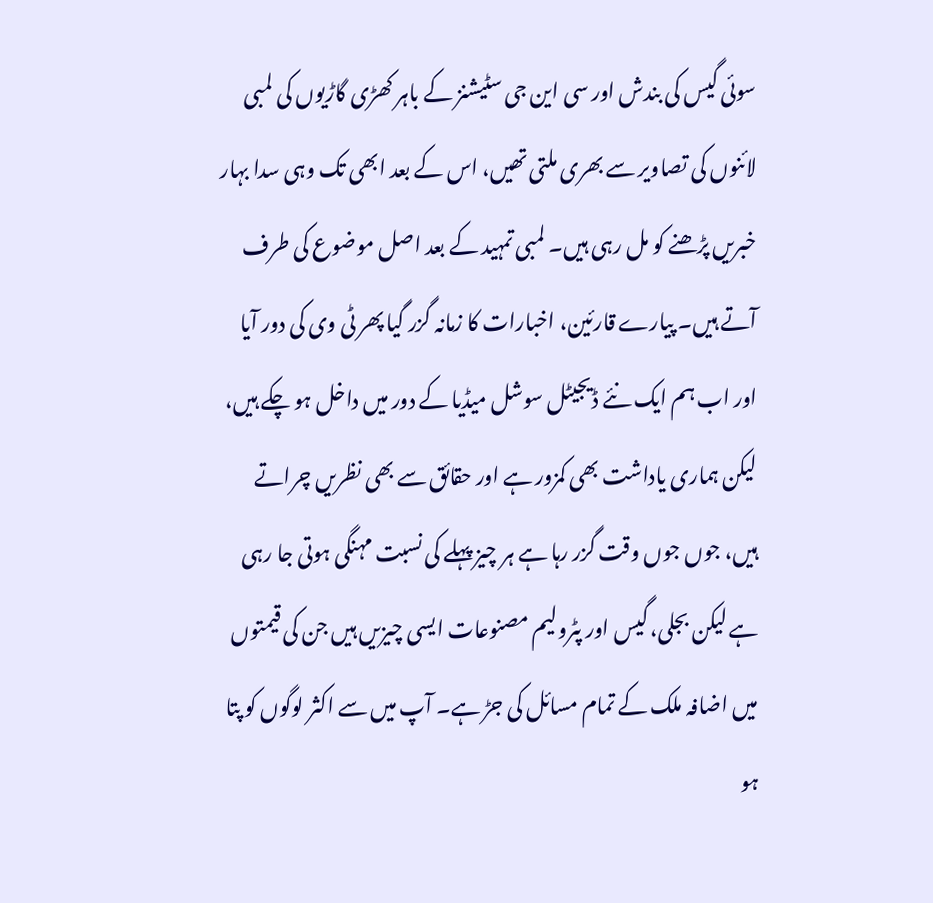سوئی گیس کی بندش اور سی این جی سٹیشنز کے باہر کھڑی گاڑیوں کی لمبی لائنوں کی تصاویر سے بھری ملتی تھیں، اس کے بعد ابھی تک وہی سدا بہار خبریں پڑھنے کو مل رہی ہیں۔ لمبی تمہید کے بعد اصل موضوع کی طرف آتے ہیں۔ پیارے قارئین، اخبارات کا زمانہ گزر گیا پھر ٹی وی کی دور آیا اور اب ہم ایک نئے ڈیجیٹل سوشل میڈیا کے دور میں داخل ہو چکے ہیں، لیکن ہماری یاداشت بھی کمزور ہے اور حقائق سے بھی نظریں چراتے ہیں، جوں جوں وقت گزر رہا ہے ہر چیز پہلے کی نسبت مہنگی ہوتی جا رہی ہے لیکن بجلی، گیس اور پٹرولیم مصنوعات ایسی چیزیں ہیں جن کی قیمتوں میں اضافہ ملک کے تمام مسائل کی جڑ ہے۔ آپ میں سے اکثر لوگوں کو پتا ہو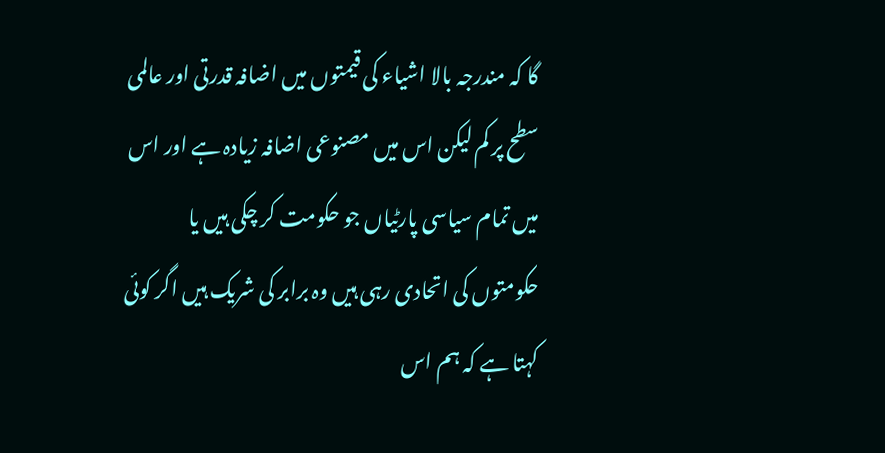گا کہ مندرجہ بالا اشیاء کی قیمتوں میں اضافہ قدرتی اور عالمی سطح پر کم لیکن اس میں مصنوعی اضافہ زیادہ ہے اور اس میں تمام سیاسی پارٹیاں جو حکومت کر چکی ہیں یا حکومتوں کی اتحادی رہی ہیں وہ برابر کی شریک ہیں اگر کوئی کہتا ہے کہ ہم اس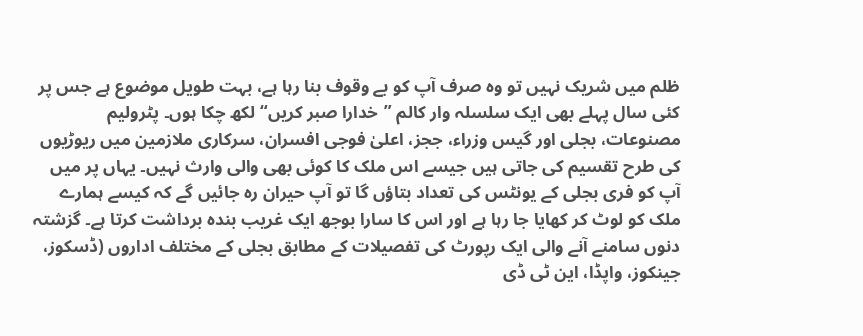ظلم میں شریک نہیں تو وہ صرف آپ کو بے وقوف بنا رہا ہے، بہت طویل موضوع ہے جس پر کئی سال پہلے بھی ایک سلسلہ وار کالم ”خدارا صبر کریں“ لکھ چکا ہوں۔ پٹرولیم مصنوعات، بجلی اور گیس وزراء، ججز، اعلیٰ فوجی افسران، سرکاری ملازمین میں ریوڑیوں کی طرح تقسیم کی جاتی ہیں جیسے اس ملک کا کوئی بھی والی وارث نہیں۔ یہاں پر میں آپ کو فری بجلی کے یونٹس کی تعداد بتاؤں گا تو آپ حیران رہ جائیں گے کہ کیسے ہمارے ملک کو لوٹ کر کھایا جا رہا ہے اور اس کا سارا بوجھ ایک غریب بندہ برداشت کرتا ہے۔ گزشتہ دنوں سامنے آنے والی ایک رپورٹ کی تفصیلات کے مطابق بجلی کے مختلف اداروں (ڈسکوز، جینکوز، واپڈا، این ٹی ڈی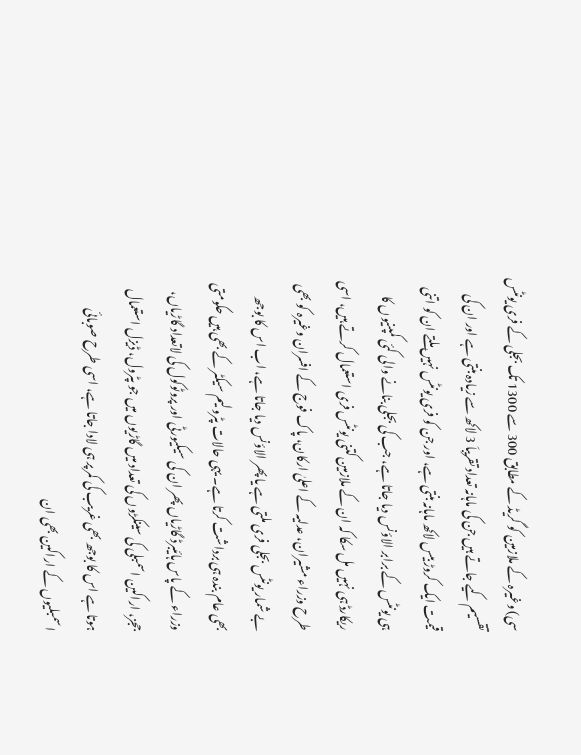سی) وغیرہ کے ملازمین کو گریڈ کے مطابق 300 سے 1300 تک بجلی کے فری یونٹس تقسیم کیے جاتے ہیں جن کی ماہانہ تعداد تقریباَ 3 لاکھ سے زیادہ بنتی ہے اور ان کی قیمت ایک کروڑ بیس لاکھ ماہانہ بنتی ہے، اور جن کو فری یونٹس نہیں ملتے ان کو اتنی ہی یونٹس کے برابر الاؤنس دیا جاتا ہے، جب کی بجلی بنانے والی کئی کمپنیوں کا ریکارڈ ہی نہیں مل سکا کہ ان کے ملازمین کتنی یونٹس فری استعمال کرتے ہیں، اسی طرح وزراء مشیران، عدلیہ کے اعلیٰ ارکان، پاک فوج کے افسران وغیرہ کو بھی بے شمار یونٹس بجلی فری ملتی ہے یا پھر الاؤنس دیا جاتا ہے، اب اس کا بوجھ بھی عام بندہ ہی برداشت کرتا ہے۔ یہی حالات پٹرولیم سیکٹر کے بھی ہیں حکومتی وزراء کے پاس ہائیبرڈ گاڑیاں پھر ان کی سیکیورٹی اور پروٹوکول کی لاتعداد گاڑیاں، ججز، اراکین اسمبلی کی سینکڑوں کی تعداد میں گاڑیوں میں جو پٹرول، ڈیزل استعمال ہوتا ہے اس کا بوجھ بھی غریب کی کمر پر ہی لادا جاتا ہے، اسی طرح صوبائی اسمبلیوں کے اراکین بھی ان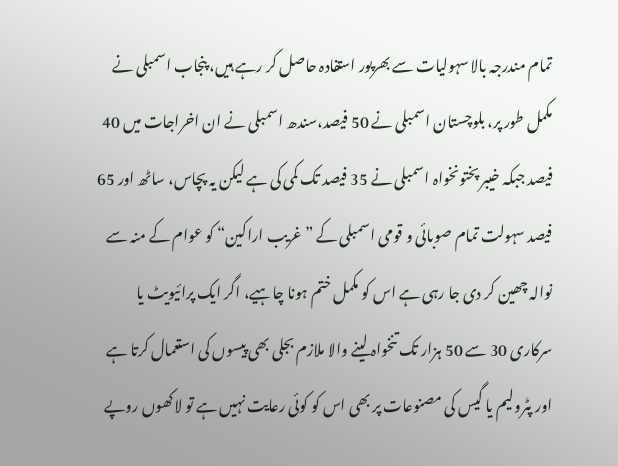تمام مندرجہ بالا سہولیات سے بھرپور استفادہ حاصل کر رہے ہیں، پنجاب اسمبلی نے مکمل طور پر، بلوچستان اسمبلی نے 50 فیصد،سندھ اسمبلی نے ان اخراجات میں 40 فیصد جبکہ خیبر پختونخواہ اسمبلی نے 35 فیصد تک کمی کی ہے لیکن یہ پچاس، ساٹھ اور 65 فیصد سہولت تمام صوبائی و قومی اسمبلی کے ”غریب اراکین“ کو عوام کے منہ سے نوالہ چھین کر دی جا رہی ہے اس کو مکمل ختم ہونا چاہیے، اگر ایک پرائیویٹ یا سرکاری 30 سے 50 ہزار تک تنخواہ لینے والا ملازم بجلی بھی پیسوں کی استعمال کرتا ہے اور پٹرولیم یا گیس کی مصنوعات پر بھی اس کو کوئی رعایت نہیں ہے تو لاکھوں روپے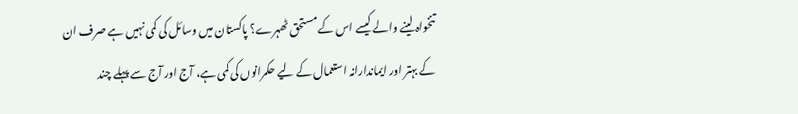تنخواہ لینے والے کیسے اس کے مستحق ٹھہرے؟ پاکستان میں وسائل کی کمی نہیں ہے صرف ان کے بہتر اور ایماندارانہ استعمال کے لیے حکمرانوں کی کمی ہے، آج اور آج سے پہلے چند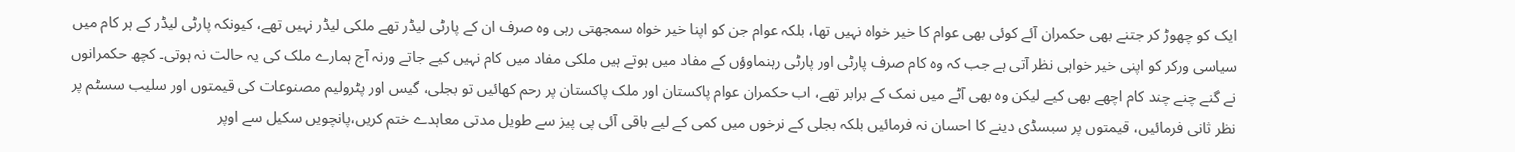ایک کو چھوڑ کر جتنے بھی حکمران آئے کوئی بھی عوام کا خیر خواہ نہیں تھا، بلکہ عوام جن کو اپنا خیر خواہ سمجھتی رہی وہ صرف ان کے پارٹی لیڈر تھے ملکی لیڈر نہیں تھے، کیونکہ پارٹی لیڈر کے ہر کام میں سیاسی ورکر کو اپنی خیر خواہی نظر آتی ہے جب کہ وہ کام صرف پارٹی اور پارٹی رہنماوؤں کے مفاد میں ہوتے ہیں ملکی مفاد میں کام نہیں کیے جاتے ورنہ آج ہمارے ملک کی یہ حالت نہ ہوتی۔ کچھ حکمرانوں نے گنے چنے چند کام اچھے بھی کیے لیکن وہ بھی آٹے میں نمک کے برابر تھے، اب حکمران عوام پاکستان اور ملک پاکستان پر رحم کھائیں تو بجلی، گیس اور پٹرولیم مصنوعات کی قیمتوں اور سلیب سسٹم پر نظر ثانی فرمائیں، قیمتوں پر سبسڈی دینے کا احسان نہ فرمائیں بلکہ بجلی کے نرخوں میں کمی کے لیے باقی آئی پی پیز سے طویل مدتی معاہدے ختم کریں،پانچویں سکیل سے اوپر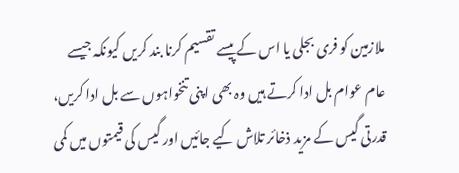ملازمین کو فری بجلی یا اس کے پیسے تقسیم کرنا بند کریں کیونکہ جیسے عام عوام بل ادا کرتے ہیں وہ بھی اپنی تنخواہوں سے بل ادا کریں، قدرتی گیس کے مزید ذخائر تلاش کیے جائیں اور گیس کی قیمتوں میں کمی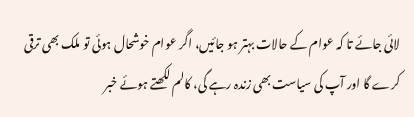لائی جائے تا کہ عوام کے حالات بہتر ہو جائیں، اگر عوام خوشحال ہوئی تو ملک بھی ترقی کرے گا اور آپ کی سیاست بھی زندہ رہے گی، کالم لکھتے ہوئے خبر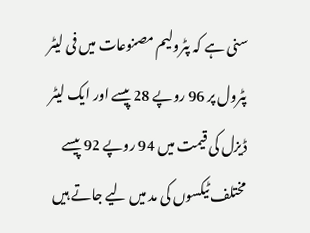سنی ہے کہ پٹرولیم مصنوعات میں فی لیٹر پٹرول پر 96 روپے 28 پیسے اور ایک لیٹر ڈیزل کی قیمت میں 94 روپے 92 پیسے مختلف ٹیکسوں کی مد میں لیے جاتے ہیں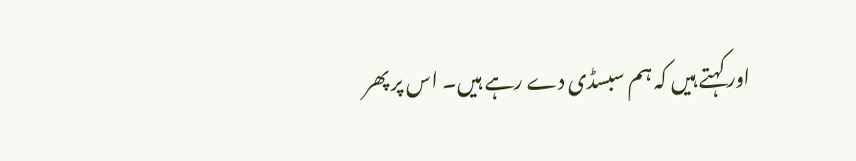اور کہتے ہیں کہ ہم سبسڈی دے رہے ہیں۔ اس پر پھر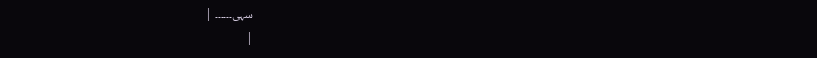سہی۔۔۔۔۔۔ |
|